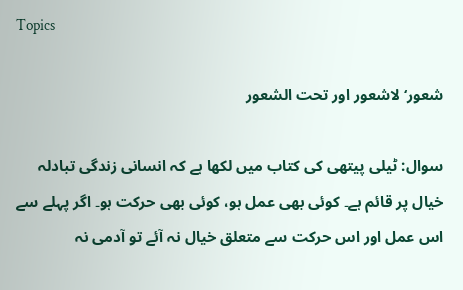Topics

شعور‘ لاشعور اور تحت الشعور

سوال: ٹیلی پیتھی کی کتاب میں لکھا ہے کہ انسانی زندگی تبادلہ خیال پر قائم ہے۔ کوئی بھی عمل ہو، کوئی بھی حرکت ہو۔ اگر پہلے سے اس عمل اور اس حرکت سے متعلق خیال نہ آئے تو آدمی نہ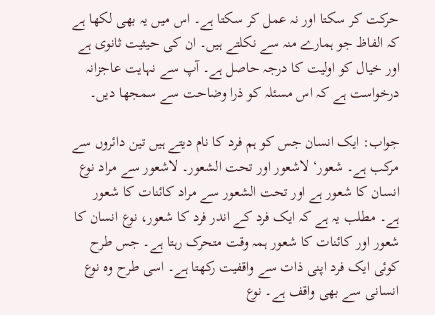حرکت کر سکتا اور نہ عمل کر سکتا ہے۔ اس میں یہ بھی لکھا ہے کہ الفاظ جو ہمارے منہ سے نکلتے ہیں۔ ان کی حیثیت ثانوی ہے اور خیال کو اولیت کا درجہ حاصل ہے۔ آپ سے نہایت عاجزانہ درخواست ہے کہ اس مسئلہ کو ذرا وضاحت سے سمجھا دیں۔

جواب: ایک انسان جس کو ہم فرد کا نام دیتے ہیں تین دائروں سے مرکب ہے۔ شعور‘ لاشعور اور تحت الشعور۔ لاشعور سے مراد نوع انسان کا شعور ہے اور تحت الشعور سے مراد کائنات کا شعور ہے۔ مطلب یہ ہے کہ ایک فرد کے اندر فرد کا شعور، نوع انسان کا شعور اور کائنات کا شعور ہمہ وقت متحرک رہتا ہے۔ جس طرح کوئی ایک فرد اپنی ذات سے واقفیت رکھتا ہے۔ اسی طرح وہ نوع انسانی سے بھی واقف ہے۔ نوع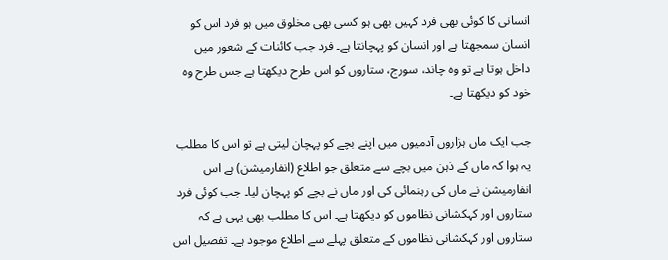انسانی کا کوئی بھی فرد کہیں بھی ہو کسی بھی مخلوق میں ہو فرد اس کو انسان سمجھتا ہے اور انسان کو پہچانتا ہے۔ فرد جب کائنات کے شعور میں داخل ہوتا ہے تو وہ چاند، سورج، ستاروں کو اس طرح دیکھتا ہے جس طرح وہ خود کو دیکھتا ہے۔

جب ایک ماں ہزاروں آدمیوں میں اپنے بچے کو پہچان لیتی ہے تو اس کا مطلب یہ ہوا کہ ماں کے ذہن میں بچے سے متعلق جو اطلاع (انفارمیشن) ہے اس انفارمیشن نے ماں کی رہنمائی کی اور ماں نے بچے کو پہچان لیا۔ جب کوئی فرد ستاروں اور کہکشانی نظاموں کو دیکھتا ہے۔ اس کا مطلب بھی یہی ہے کہ ستاروں اور کہکشانی نظاموں کے متعلق پہلے سے اطلاع موجود ہے۔ تفصیل اس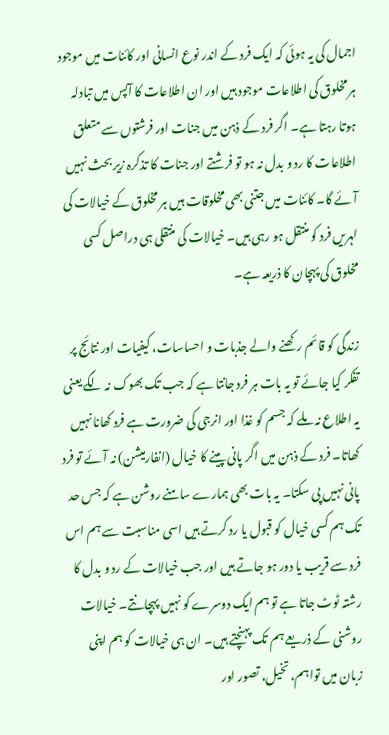اجمال کی یہ ہوئی کہ ایک فرد کے اندر نوع انسانی اور کائنات میں موجود ہر مخلوق کی اطلاعات موجود ہیں اور ان اطلاعات کا آپس میں تبادلہ ہوتا رہتا ہے۔ اگر فرد کے ذہن میں جنات اور فرشتوں سے متعلق اطلاعات کا رد و بدل نہ ہو تو فرشتے اور جنات کا تذکرہ زیر بحث نہیں آئے گا۔ کائنات میں جتنی بھی مخلوقات ہیں ہر مخلوق کے خیالات کی لہریں فرد کو منتقل ہو رہی ہیں۔ خیالات کی منتقلی ہی دراصل کسی مخلوق کی پہچان کا ذریعہ ہے۔

زندگی کو قائم رکھنے والے جذبات و احساسات، کیفیات اور نتائج پر تفکر کیا جائے تو یہ بات ہر فرد جانتا ہے کہ جب تک بھوک نہ لگے یعنی یہ اطلاع نہ ملے کہ جسم کو غذا اور انرجی کی ضرورت ہے فرد کھانا نہیں کھاتا۔ فرد کے ذہن میں اگر پانی پینے کا خیال (انفارمیشن) نہ آئے تو فرد پانی نہیں پی سکتا۔ یہ بات بھی ہمارے سامنے روشن ہے کہ جس حد تک ہم کسی خیال کو قبول یا رد کرتے ہیں اسی مناسبت سے ہم اس فرد سے قریب یا دور ہو جاتے ہیں اور جب خیالات کے رد و بدل کا رشتہ ٹوٹ جاتا ہے تو ہم ایک دوسرے کو نہیں پہچانتے۔ خیالات روشنی کے ذریعے ہم تک پہنچتے ہیں۔ ان ہی خیالات کو ہم اپنی زبان میں تواہم، تخیل، تصور اور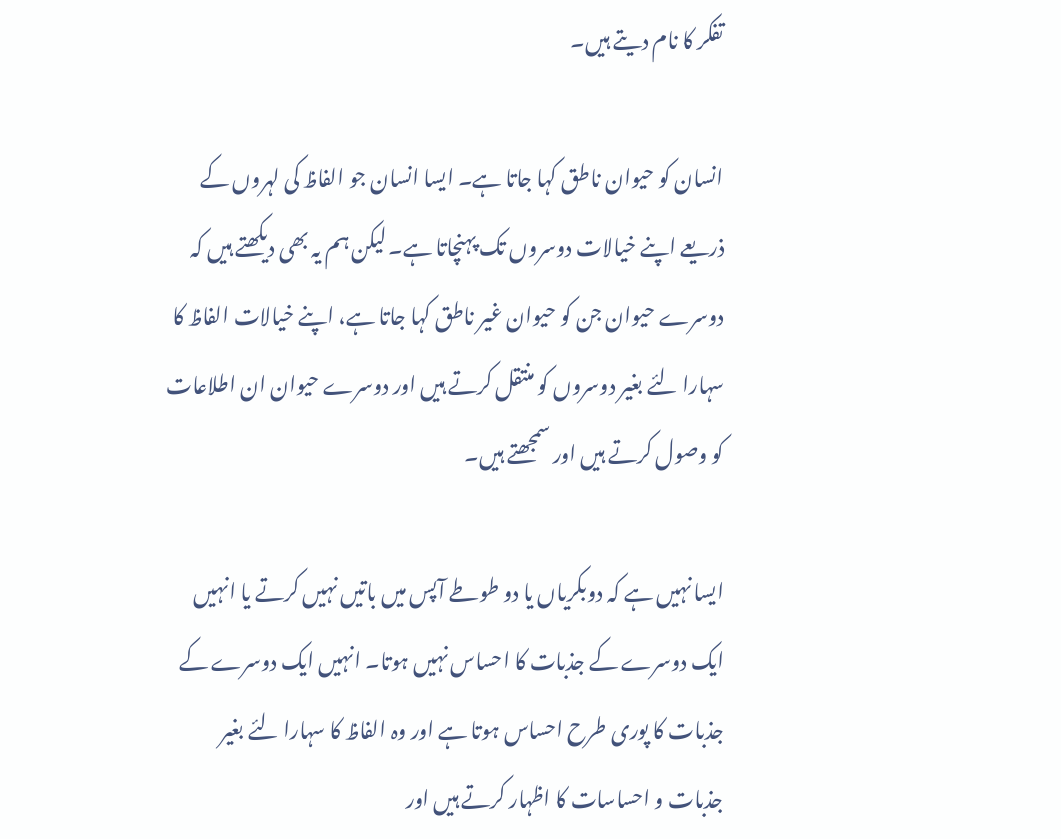تفکر کا نام دیتے ہیں۔

انسان کو حیوان ناطق کہا جاتا ہے۔ ایسا انسان جو الفاظ کی لہروں کے ذریعے اپنے خیالات دوسروں تک پہنچاتا ہے۔ لیکن ہم یہ بھی دیکھتے ہیں کہ دوسرے حیوان جن کو حیوان غیر ناطق کہا جاتا ہے، اپنے خیالات الفاظ کا سہارا لئے بغیر دوسروں کو منتقل کرتے ہیں اور دوسرے حیوان ان اطلاعات کو وصول کرتے ہیں اور سمجھتے ہیں۔

ایسا نہیں ہے کہ دوبکریاں یا دو طوطے آپس میں باتیں نہیں کرتے یا انہیں ایک دوسرے کے جذبات کا احساس نہیں ہوتا۔ انہیں ایک دوسرے کے جذبات کا پوری طرح احساس ہوتا ہے اور وہ الفاظ کا سہارا لئے بغیر جذبات و احساسات کا اظہار کرتے ہیں اور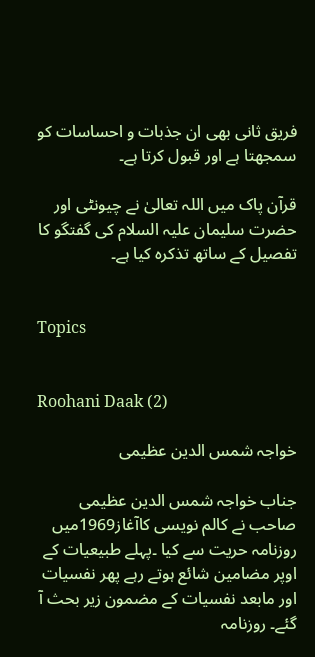فریق ثانی بھی ان جذبات و احساسات کو سمجھتا ہے اور قبول کرتا ہے۔

قرآن پاک میں اللہ تعالیٰ نے چیونٹی اور حضرت سلیمان علیہ السلام کی گفتگو کا تفصیل کے ساتھ تذکرہ کیا ہے۔


Topics


Roohani Daak (2)

خواجہ شمس الدین عظیمی

جناب خواجہ شمس الدین عظیمی صاحب نے کالم نویسی کاآغاز1969میں روزنامہ حریت سے کیا ۔پہلے طبیعیات کے اوپر مضامین شائع ہوتے رہے پھر نفسیات اور مابعد نفسیات کے مضمون زیر بحث آ گئے۔ روزنامہ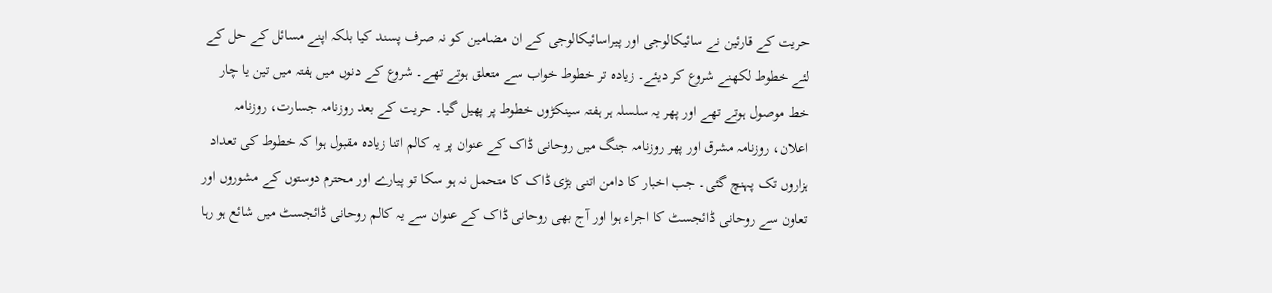حریت کے قارئین نے سائیکالوجی اور پیراسائیکالوجی کے ان مضامین کو نہ صرف پسند کیا بلکہ اپنے مسائل کے حل کے لئے خطوط لکھنے شروع کر دیئے۔ زیادہ تر خطوط خواب سے متعلق ہوتے تھے۔ شروع کے دنوں میں ہفتہ میں تین یا چار خط موصول ہوتے تھے اور پھر یہ سلسلہ ہر ہفتہ سینکڑوں خطوط پر پھیل گیا۔ حریت کے بعد روزنامہ جسارت، روزنامہ اعلان، روزنامہ مشرق اور پھر روزنامہ جنگ میں روحانی ڈاک کے عنوان پر یہ کالم اتنا زیادہ مقبول ہوا کہ خطوط کی تعداد ہزاروں تک پہنچ گئی۔ جب اخبار کا دامن اتنی بڑی ڈاک کا متحمل نہ ہو سکا تو پیارے اور محترم دوستوں کے مشوروں اور تعاون سے روحانی ڈائجسٹ کا اجراء ہوا اور آج بھی روحانی ڈاک کے عنوان سے یہ کالم روحانی ڈائجسٹ میں شائع ہو رہا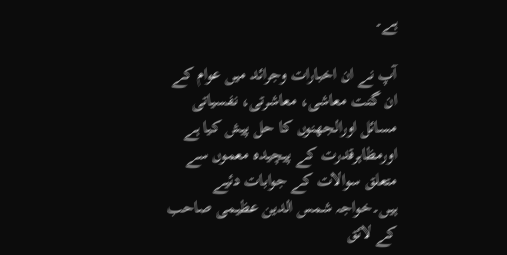ہے۔

آپ نے ان اخبارات وجرائد میں عوام کے ان گنت معاشی، معاشرتی، نفسیاتی مسائل اورالجھنوں کا حل پیش کیا ہے اورمظاہرقدرت کے پیچیدہ معموں سے متعلق سوالات کے جوابات دئیے ہیں۔خواجہ شمس الدین عظیمی صاحب کے لائق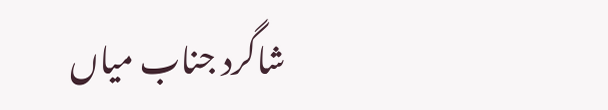شاگرد جناب میاں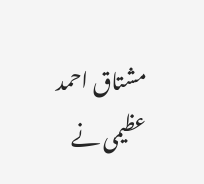مشتاق احمد عظیمی نے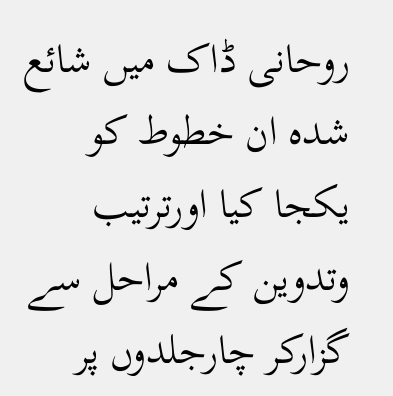روحانی ڈاک میں شائع شدہ ان خطوط کو یکجا کیا اورترتیب وتدوین کے مراحل سے گزارکر چارجلدوں پر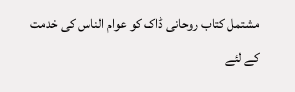مشتمل کتاب روحانی ڈاک کو عوام الناس کی خدمت کے لئے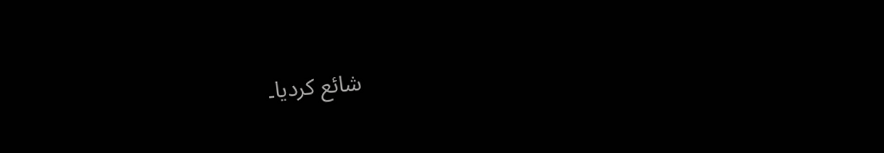شائع کردیا۔